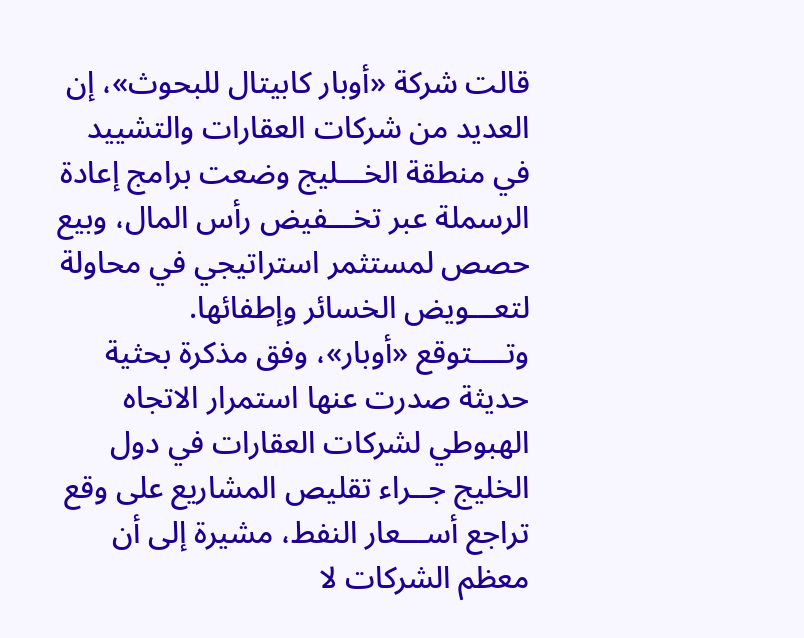قالت شركة «أوبار كابيتال للبحوث»، إن العديد من شركات العقارات والتشييد في منطقة الخـــليج وضعت برامج إعادة الرسملة عبر تخـــفيض رأس المال، وبيع حصص لمستثمر استراتيجي في محاولة لتعـــويض الخسائر وإطفائها.
وتــــتوقع «أوبار»، وفق مذكرة بحثية حديثة صدرت عنها استمرار الاتجاه الهبوطي لشركات العقارات في دول الخليج جــراء تقليص المشاريع على وقع تراجع أســـعار النفط، مشيرة إلى أن معظم الشركات لا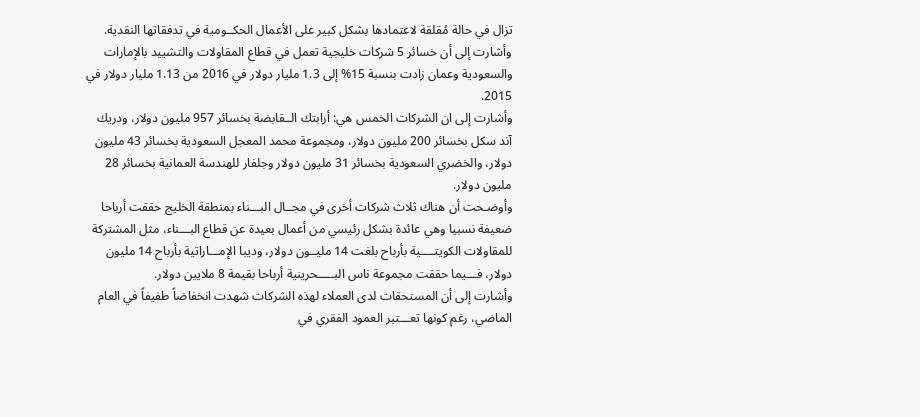تزال في حالة مُقلقة لاعتمادها بشكل كبير على الأعمال الحكــومية في تدفقاتها النقدية.
وأشارت إلى أن خسائر 5 شركات خليجية تعمل في قطاع المقاولات والتشييد بالإمارات والسعودية وعمان زادت بنسبة 15% إلى 1.3 مليار دولار في 2016 من 1.13 مليار دولار في 2015.
وأشارت إلى ان الشركات الخمس هي: أرابتك الــقابضة بخسائر 957 مليون دولار، ودريك آند سكل بخسائر 200 مليون دولار، ومجموعة محمد المعجل السعودية بخسائر 43 مليون دولار، والخضري السعودية بخسائر 31 مليون دولار وجلفار للهندسة العمانية بخسائر 28 مليون دولار.
وأوضـحت أن هناك ثلاث شركات أخرى في مجــال البـــناء بمنطقة الخليج حققت أرباحا ضعيفة نسبيا وهي عائدة بشكل رئيسي من أعمال بعيدة عن قطاع البـــناء، مثل المشتركة للمقاولات الكويتــــية بأرباح بلغت 14 مليــون دولار، وديبا الإمـــاراتية بأرباح 14 مليون دولار، فـــيما حققت مجموعة ناس البـــــحرينية أرباحا بقيمة 8 ملايين دولار.
وأشارت إلى أن المستحقات لدى العملاء لهذه الشركات شهدت انخفاضاً طفيفاً في العام الماضي، رغم كونها تعـــتبر العمود الفقري في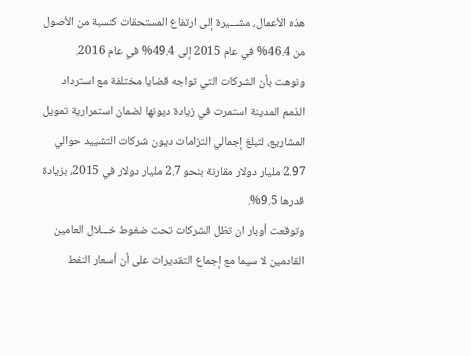هذه الأعمال، مشـــيرة إلى ارتفاع المستحقات كنسبة من الأصول من 46.4% في عام 2015 إلى 49.4% في عام 2016.
ونوهت بأن الشركات التي تواجه قضايا مختلفة مع استرداد الذمم المدينة استمرت في زيادة ديونها لضمان استمرارية تمويل المشاريع، لتبلغ إجمالي التزامات ديون شركات التشييد حوالي 2.97 مليار دولار مقارنة بنحو 2.7 مليار دولار في 2015، بزيادة قدرها 9.5%.
وتوقعت أوبار ان تظل الشركات تحت ضغوط خـــلال العامين القادمين لا سيما مع إجماع التقديرات على أن أسعار النفط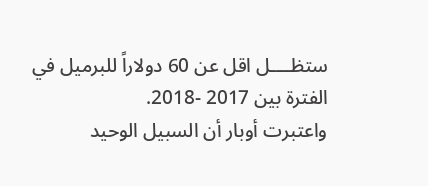ستظــــل اقل عن 60 دولاراً للبرميل في الفترة بين 2017 -2018.
واعتبرت أوبار أن السبيل الوحيد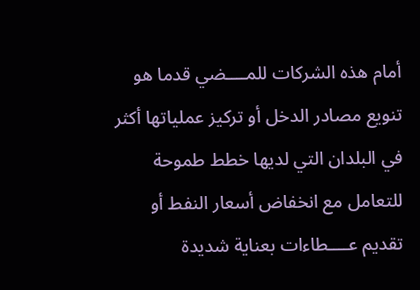أمام هذه الشركات للمــــضي قدما هو تنويع مصادر الدخل أو تركيز عملياتها أكثر في البلدان التي لديها خطط طموحة للتعامل مع انخفاض أسعار النفط أو تقديم عــــطاءات بعناية شديدة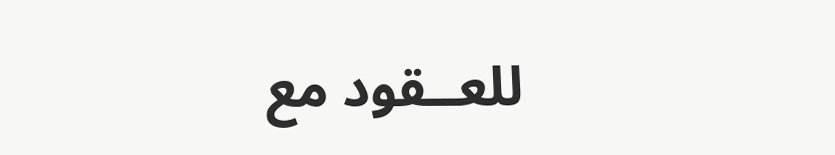للعــقود مع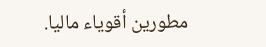مطورين أقوياء ماليا.